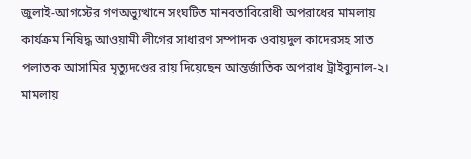জুলাই-আগস্টের গণঅভ্যুত্থানে সংঘটিত মানবতাবিরোধী অপরাধের মামলায় কার্যক্রম নিষিদ্ধ আওয়ামী লীগের সাধারণ সম্পাদক ওবায়দুল কাদেরসহ সাত পলাতক আসামির মৃত্যুদণ্ডের রায় দিয়েছেন আন্তর্জাতিক অপরাধ ট্রাইব্যুনাল-২। মামলায়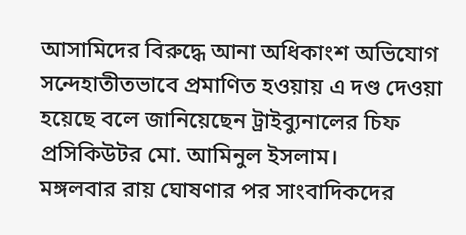আসামিদের বিরুদ্ধে আনা অধিকাংশ অভিযোগ সন্দেহাতীতভাবে প্রমাণিত হওয়ায় এ দণ্ড দেওয়া হয়েছে বলে জানিয়েছেন ট্রাইব্যুনালের চিফ প্রসিকিউটর মো. আমিনুল ইসলাম।
মঙ্গলবার রায় ঘোষণার পর সাংবাদিকদের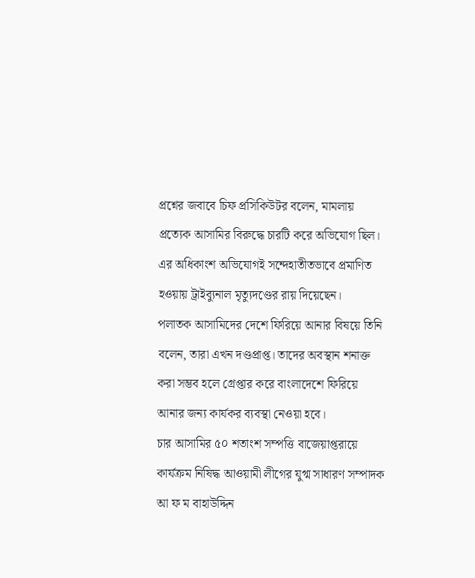প্রশ্নের জবাবে চিফ প্রসিকিউটর বলেন, মামলায় প্রত্যেক আসামির বিরুদ্ধে চারটি করে অভিযোগ ছিল। এর অধিকাংশ অভিযোগই সন্দেহাতীতভাবে প্রমাণিত হওয়ায় ট্রাইব্যুনাল মৃত্যুদণ্ডের রায় দিয়েছেন।
পলাতক আসামিদের দেশে ফিরিয়ে আনার বিষয়ে তিনি বলেন, তারা এখন দণ্ডপ্রাপ্ত। তাদের অবস্থান শনাক্ত করা সম্ভব হলে গ্রেপ্তার করে বাংলাদেশে ফিরিয়ে আনার জন্য কার্যকর ব্যবস্থা নেওয়া হবে।
চার আসামির ৫০ শতাংশ সম্পত্তি বাজেয়াপ্তরায়ে কার্যক্রম নিষিদ্ধ আওয়ামী লীগের যুগ্ম সাধারণ সম্পাদক আ ফ ম বাহাউদ্দিন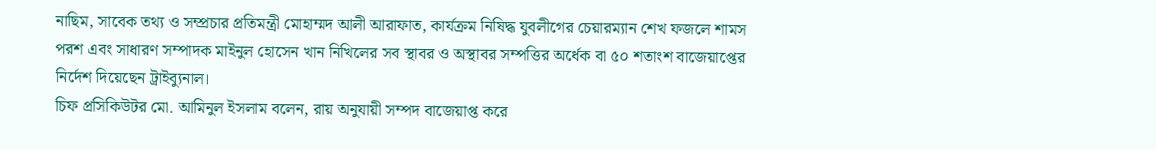নাছিম, সাবেক তথ্য ও সম্প্রচার প্রতিমন্ত্রী মোহাম্মদ আলী আরাফাত, কার্যক্রম নিষিদ্ধ যুবলীগের চেয়ারম্যান শেখ ফজলে শামস পরশ এবং সাধারণ সম্পাদক মাইনুল হোসেন খান নিখিলের সব স্থাবর ও অস্থাবর সম্পত্তির অর্ধেক বা ৫০ শতাংশ বাজেয়াপ্তের নির্দেশ দিয়েছেন ট্রাইব্যুনাল।
চিফ প্রসিকিউটর মো. আমিনুল ইসলাম বলেন, রায় অনুযায়ী সম্পদ বাজেয়াপ্ত করে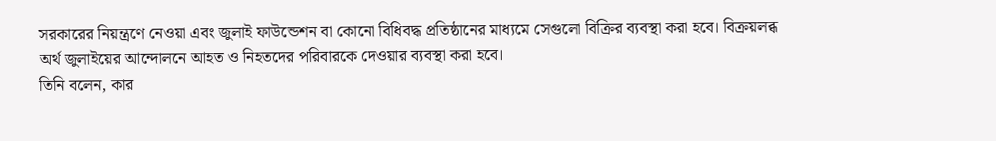সরকারের নিয়ন্ত্রণে নেওয়া এবং জুলাই ফাউন্ডেশন বা কোনো বিধিবদ্ধ প্রতিষ্ঠানের মাধ্যমে সেগুলো বিক্রির ব্যবস্থা করা হবে। বিক্রয়লব্ধ অর্থ জুলাইয়ের আন্দোলনে আহত ও নিহতদের পরিবারকে দেওয়ার ব্যবস্থা করা হবে।
তিনি বলেন, কার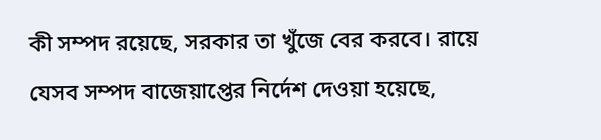কী সম্পদ রয়েছে, সরকার তা খুঁজে বের করবে। রায়ে যেসব সম্পদ বাজেয়াপ্তের নির্দেশ দেওয়া হয়েছে,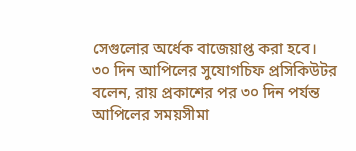সেগুলোর অর্ধেক বাজেয়াপ্ত করা হবে।
৩০ দিন আপিলের সুযোগচিফ প্রসিকিউটর বলেন, রায় প্রকাশের পর ৩০ দিন পর্যন্ত আপিলের সময়সীমা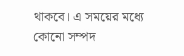থাকবে। এ সময়ের মধ্যে কোনো সম্পদ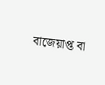বাজেয়াপ্ত বা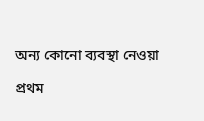অন্য কোনো ব্যবস্থা নেওয়া

প্রথম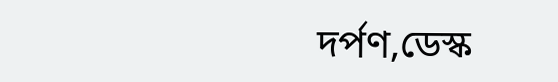দর্পণ,ডেস্ক